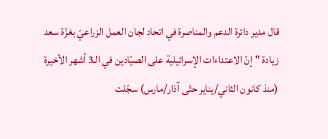قال مدير دائرة الدعم والمناصرة في اتحاد لجان العمل الزراعيّ بغزّة سعد زيادة "إنّ الاعتداءات الإسرائيلية على الصيّادين في الـ3 أشهر الأخيرة (منذ كانون الثاني/يناير حتّى آذار/مارس) سجّلت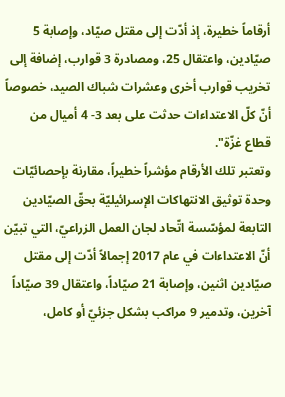أرقاماً خطيرة، إذ أدّت إلى مقتل صيّاد، وإصابة 5 صيّادين، واعتقال 25، ومصادرة 3 قوارب، إضافة إلى تخريب قوارب أخرى وعشرات شباك الصيد، خصوصاً أنّ كلّ الاعتداءات حدثت على بعد 3- 4 أميال من قطاع غزّة".
وتعتبر تلك الأرقام مؤشراً خطيراً، مقارنة بإحصائيّات وحدة توثيق الانتهاكات الإسرائيليّة بحقّ الصيّادين التابعة لمؤسّسة اتّحاد لجان العمل الزراعيّ، التي تبيّن أنّ الاعتداءات في عام 2017 إجمالاً أدّت إلى مقتل صيّادين اثنين، وإصابة 21 صيّاداً، واعتقال 39 صيّاداً آخرين، وتدمير 9 مراكب بشكل جزئيّ أو كامل،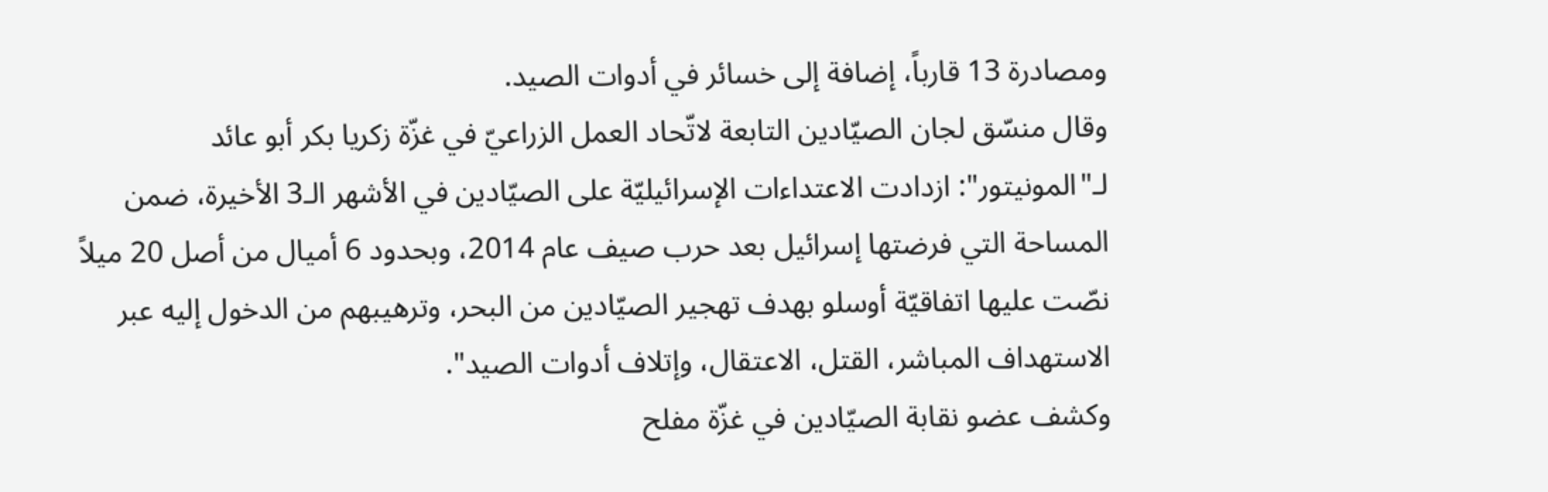ومصادرة 13 قارباً، إضافة إلى خسائر في أدوات الصيد.
وقال منسّق لجان الصيّادين التابعة لاتّحاد العمل الزراعيّ في غزّة زكريا بكر أبو عائد لـ"المونيتور": ازدادت الاعتداءات الإسرائيليّة على الصيّادين في الأشهر الـ3 الأخيرة، ضمن المساحة التي فرضتها إسرائيل بعد حرب صيف عام 2014، وبحدود 6 أميال من أصل 20 ميلاً نصّت عليها اتفاقيّة أوسلو بهدف تهجير الصيّادين من البحر، وترهيبهم من الدخول إليه عبر الاستهداف المباشر، القتل، الاعتقال، وإتلاف أدوات الصيد".
وكشف عضو نقابة الصيّادين في غزّة مفلح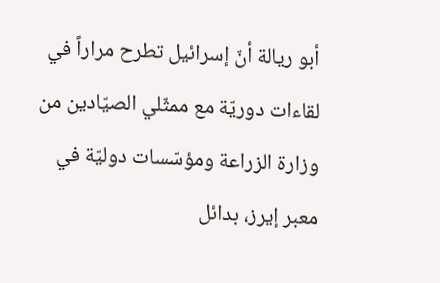أبو ريالة أنّ إسرائيل تطرح مراراً في لقاءات دوريّة مع ممثّلي الصيّادين من وزارة الزراعة ومؤسّسات دوليّة في معبر إيرز، بدائل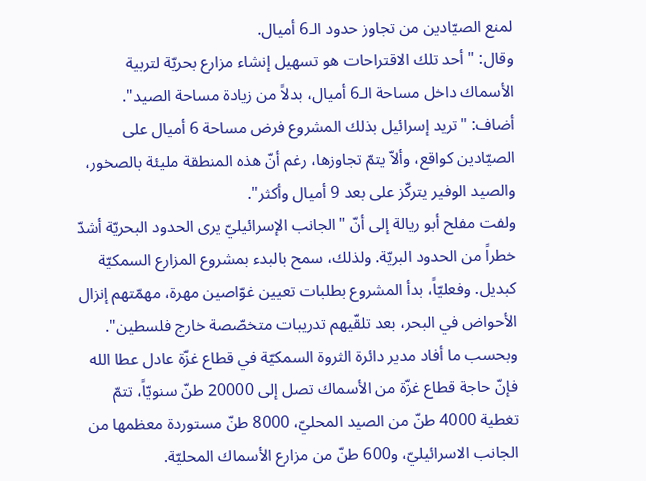لمنع الصيّادين من تجاوز حدود الـ6 أميال.
وقال: "أحد تلك الاقتراحات هو تسهيل إنشاء مزارع بحريّة لتربية الأسماك داخل مساحة الـ6 أميال، بدلاً من زيادة مساحة الصيد".
أضاف: "تريد إسرائيل بذلك المشروع فرض مساحة 6 أميال على الصيّادين كواقع، وألاّ يتمّ تجاوزها، رغم أنّ هذه المنطقة مليئة بالصخور، والصيد الوفير يتركّز على بعد 9 أميال وأكثر".
ولفت مفلح أبو ريالة إلى أنّ "الجانب الإسرائيليّ يرى الحدود البحريّة أشدّ خطراً من الحدود البريّة. ولذلك، سمح بالبدء بمشروع المزارع السمكيّة كبديل. وفعليّاً، بدأ المشروع بطلبات تعيين غوّاصين مهرة، مهمّتهم إنزال الأحواض في البحر، بعد تلقّيهم تدريبات متخصّصة خارج فلسطين".
وبحسب ما أفاد مدير دائرة الثروة السمكيّة في قطاع غزّة عادل عطا الله فإنّ حاجة قطاع غزّة من الأسماك تصل إلى 20000 طنّ سنويّاً، تتمّ تغطية 4000 طنّ من الصيد المحليّ، 8000 طنّ مستوردة معظمها من الجانب الاسرائيليّ، و600 طنّ من مزارع الأسماك المحليّة.